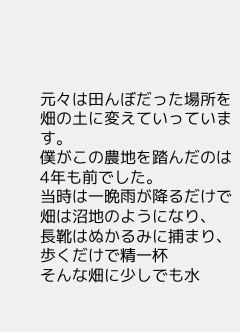元々は田んぼだった場所を畑の土に変えていっています。
僕がこの農地を踏んだのは4年も前でした。
当時は一晩雨が降るだけで畑は沼地のようになり、
長靴はぬかるみに捕まり、歩くだけで精一杯
そんな畑に少しでも水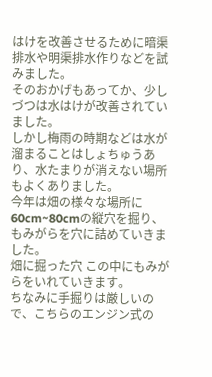はけを改善させるために暗渠排水や明渠排水作りなどを試みました。
そのおかげもあってか、少しづつは水はけが改善されていました。
しかし梅雨の時期などは水が溜まることはしょちゅうあり、水たまりが消えない場所もよくありました。
今年は畑の様々な場所に60cm~80cmの縦穴を掘り、もみがらを穴に詰めていきました。
畑に掘った穴 この中にもみがらをいれていきます。
ちなみに手掘りは厳しいので、こちらのエンジン式の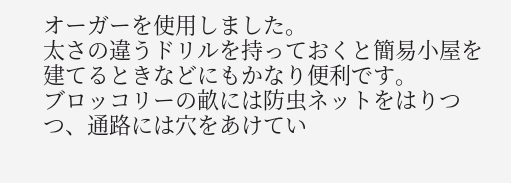オーガーを使用しました。
太さの違うドリルを持っておくと簡易小屋を建てるときなどにもかなり便利です。
ブロッコリーの畝には防虫ネットをはりつつ、通路には穴をあけてい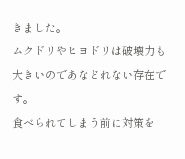きました。
ムクドリやヒヨドリは破壊力も大きいのであなどれない存在です。
食べられてしまう前に対策を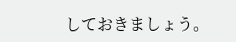しておきましょう。